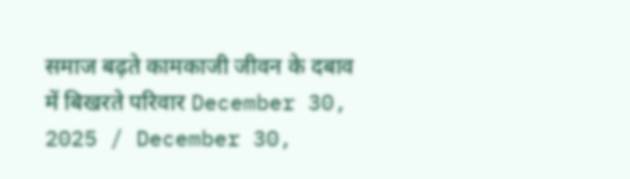समाज बढ़ते कामकाजी जीवन के दबाव में बिखरते परिवार December 30, 2025 / December 30,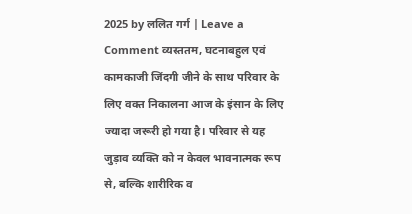2025 by ललित गर्ग | Leave a Comment व्यस्ततम, घटनाबहुल एवं कामकाजी जिंदगी जीने के साथ परिवार के लिए वक्त निकालना आज के इंसान के लिए ज्यादा जरूरी हो गया है। परिवार से यह जुड़ाव व्यक्ति को न केवल भावनात्मक रूप से, बल्कि शारीरिक व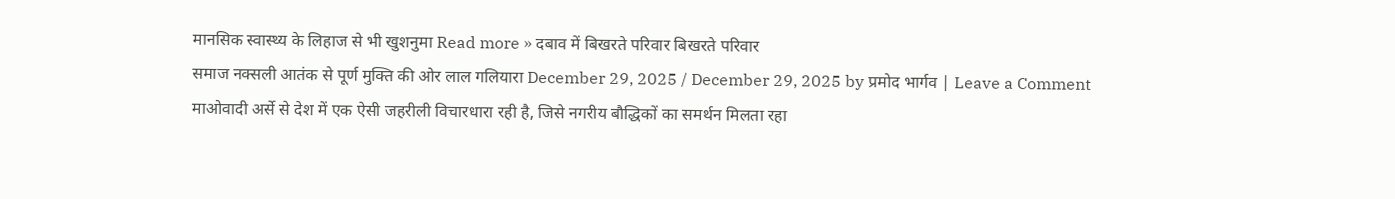मानसिक स्वास्थ्य के लिहाज से भी खुशनुमा Read more » दबाव में बिखरते परिवार बिखरते परिवार
समाज नक्सली आतंक से पूर्ण मुक्ति की ओर लाल गलियारा December 29, 2025 / December 29, 2025 by प्रमोद भार्गव | Leave a Comment माओवादी अर्से से देश में एक ऐसी जहरीली विचारधारा रही है, जिसे नगरीय बौद्धिकों का समर्थन मिलता रहा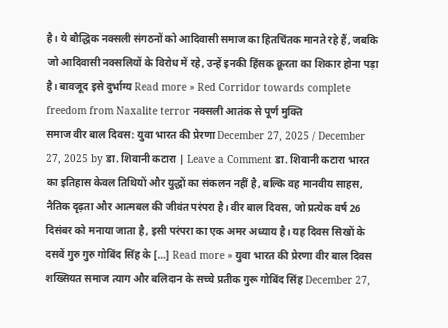है। ये बौद्धिक नक्सली संगठनों को आदिवासी समाज का हितचिंतक मानते रहे हैं, जबकि जो आदिवासी नक्सलियों के विरोध में रहे, उन्हें इनकी हिंसक क्रूरता का शिकार होना पड़ा है। बावजूद इसे दुर्भाग्य Read more » Red Corridor towards complete freedom from Naxalite terror नक्सली आतंक से पूर्ण मुक्ति
समाज वीर बाल दिवस: युवा भारत की प्रेरणा December 27, 2025 / December 27, 2025 by डा. शिवानी कटारा | Leave a Comment डा. शिवानी कटारा भारत का इतिहास केवल तिथियों और युद्धों का संकलन नहीं है, बल्कि वह मानवीय साहस, नैतिक दृढ़ता और आत्मबल की जीवंत परंपरा है। वीर बाल दिवस, जो प्रत्येक वर्ष 26 दिसंबर को मनाया जाता है, इसी परंपरा का एक अमर अध्याय है। यह दिवस सिखों के दसवें गुरु गुरु गोबिंद सिंह के […] Read more » युवा भारत की प्रेरणा वीर बाल दिवस
शख्सियत समाज त्याग और बलिदान के सच्चे प्रतीक गुरू गोबिंद सिंह December 27,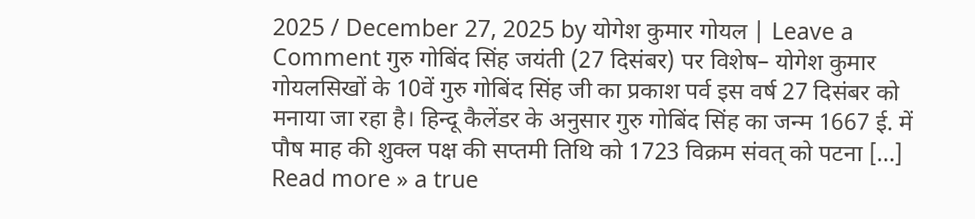2025 / December 27, 2025 by योगेश कुमार गोयल | Leave a Comment गुरु गोबिंद सिंह जयंती (27 दिसंबर) पर विशेष– योगेश कुमार गोयलसिखों के 10वें गुरु गोबिंद सिंह जी का प्रकाश पर्व इस वर्ष 27 दिसंबर को मनाया जा रहा है। हिन्दू कैलेंडर के अनुसार गुरु गोबिंद सिंह का जन्म 1667 ई. में पौष माह की शुक्ल पक्ष की सप्तमी तिथि को 1723 विक्रम संवत् को पटना […] Read more » a true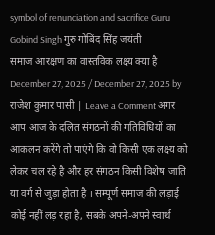symbol of renunciation and sacrifice Guru Gobind Singh गुरु गोबिंद सिंह जयंती
समाज आरक्षण का वास्तविक लक्ष्य क्या है December 27, 2025 / December 27, 2025 by राजेश कुमार पासी | Leave a Comment अगर आप आज के दलित संगठनों की गतिविधियों का आकलन करेंगे तो पाएंगे कि वो किसी एक लक्ष्य को लेकर चल रहे है और हर संगठन किसी विशेष जाति या वर्ग से जुड़ा होता है । सम्पूर्ण समाज की लड़ाई कोई नहीं लड़ रहा है, सबके अपने-अपने स्वार्थ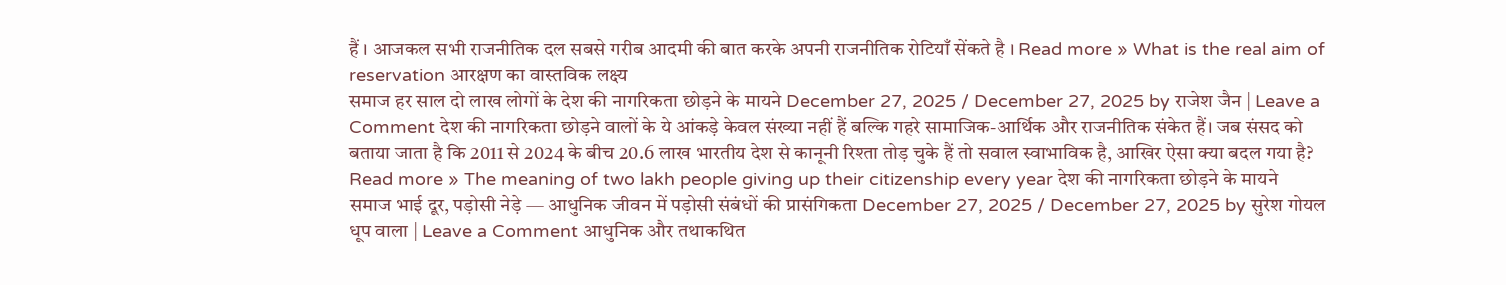हैं । आजकल सभी राजनीतिक दल सबसे गरीब आदमी की बात करके अपनी राजनीतिक रोटियाँ सेंकते है । Read more » What is the real aim of reservation आरक्षण का वास्तविक लक्ष्य
समाज हर साल दो लाख लोगों के देश की नागरिकता छोड़ने के मायने December 27, 2025 / December 27, 2025 by राजेश जैन | Leave a Comment देश की नागरिकता छोड़ने वालों के ये आंकड़े केवल संख्या नहीं हैं बल्कि गहरे सामाजिक-आर्थिक और राजनीतिक संकेत हैं। जब संसद को बताया जाता है कि 2011 से 2024 के बीच 20.6 लाख भारतीय देश से कानूनी रिश्ता तोड़ चुके हैं तो सवाल स्वाभाविक है, आखिर ऐसा क्या बदल गया है? Read more » The meaning of two lakh people giving up their citizenship every year देश की नागरिकता छोड़ने के मायने
समाज भाई दूर, पड़ोसी नेड़े — आधुनिक जीवन में पड़ोसी संबंधों की प्रासंगिकता December 27, 2025 / December 27, 2025 by सुरेश गोयल धूप वाला | Leave a Comment आधुनिक और तथाकथित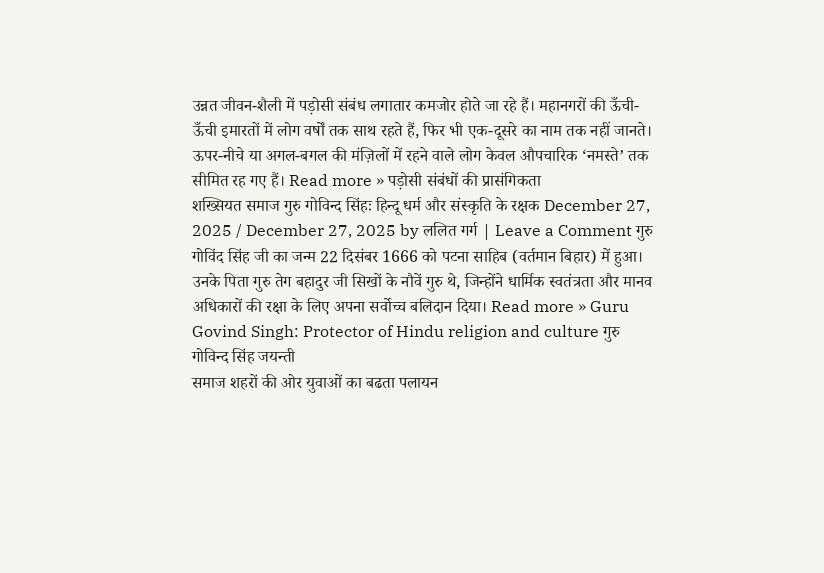उन्नत जीवन-शैली में पड़ोसी संबंध लगातार कमजोर होते जा रहे हैं। महानगरों की ऊँची-ऊँची इमारतों में लोग वर्षों तक साथ रहते हैं, फिर भी एक-दूसरे का नाम तक नहीं जानते। ऊपर-नीचे या अगल-बगल की मंज़िलों में रहने वाले लोग केवल औपचारिक ‘नमस्ते’ तक सीमित रह गए हैं। Read more » पड़ोसी संबंधों की प्रासंगिकता
शख्सियत समाज गुरु गोविन्द सिंहः हिन्दू धर्म और संस्कृति के रक्षक December 27, 2025 / December 27, 2025 by ललित गर्ग | Leave a Comment गुरु गोविंद सिंह जी का जन्म 22 दिसंबर 1666 को पटना साहिब (वर्तमान बिहार) में हुआ। उनके पिता गुरु तेग बहादुर जी सिखों के नौवें गुरु थे, जिन्होंने धार्मिक स्वतंत्रता और मानव अधिकारों की रक्षा के लिए अपना सर्वोच्च बलिदान दिया। Read more » Guru Govind Singh: Protector of Hindu religion and culture गुरु गोविन्द सिंह जयन्ती
समाज शहरों की ओर युवाओं का बढता पलायन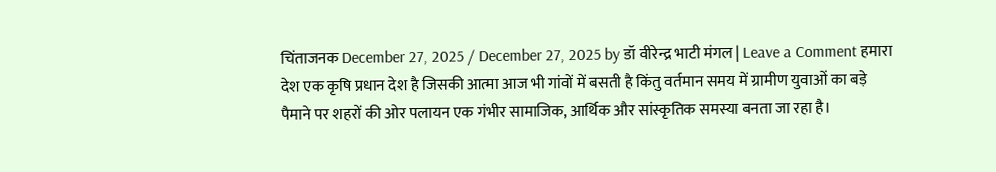चिंताजनक December 27, 2025 / December 27, 2025 by डॉ वीरेन्द्र भाटी मंगल | Leave a Comment हमारा देश एक कृषि प्रधान देश है जिसकी आत्मा आज भी गांवों में बसती है किंतु वर्तमान समय में ग्रामीण युवाओं का बड़े पैमाने पर शहरों की ओर पलायन एक गंभीर सामाजिक, आर्थिक और सांस्कृतिक समस्या बनता जा रहा है।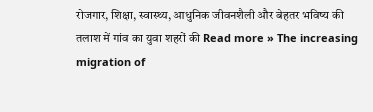रोजगार, शिक्षा, स्वास्थ्य, आधुनिक जीवनशैली और बेहतर भविष्य की तलाश में गांव का युवा शहरों की Read more » The increasing migration of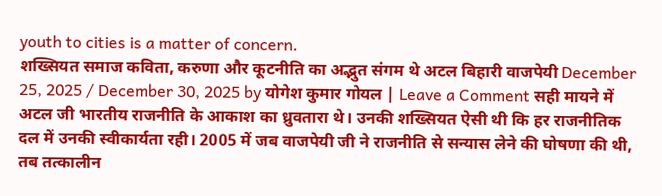youth to cities is a matter of concern.
शख्सियत समाज कविता, करुणा और कूटनीति का अद्भुत संगम थे अटल बिहारी वाजपेयी December 25, 2025 / December 30, 2025 by योगेश कुमार गोयल | Leave a Comment सही मायने में अटल जी भारतीय राजनीति के आकाश का ध्रुवतारा थे। उनकी शख्सियत ऐसी थी कि हर राजनीतिक दल में उनकी स्वीकार्यता रही। 2005 में जब वाजपेयी जी ने राजनीति से सन्यास लेने की घोषणा की थी, तब तत्कालीन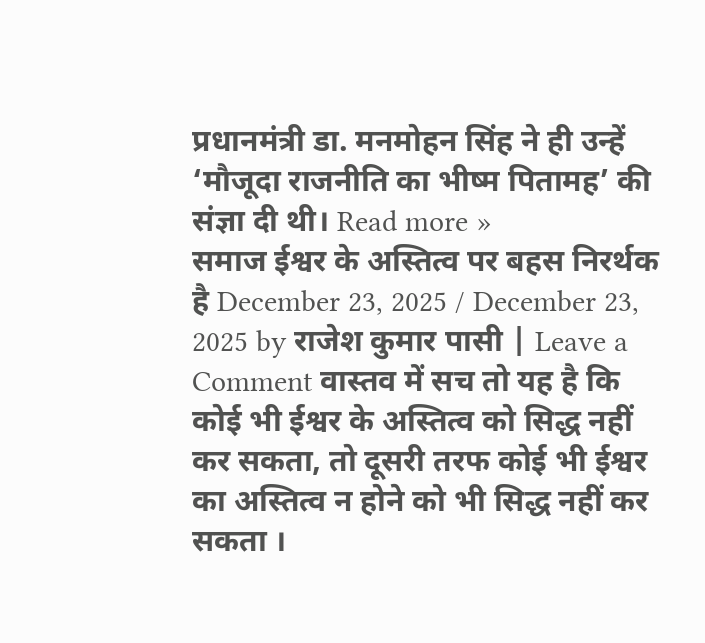प्रधानमंत्री डा. मनमोहन सिंह ने ही उन्हें ‘मौजूदा राजनीति का भीष्म पितामह’ की संज्ञा दी थी। Read more »
समाज ईश्वर के अस्तित्व पर बहस निरर्थक है December 23, 2025 / December 23, 2025 by राजेश कुमार पासी | Leave a Comment वास्तव में सच तो यह है कि कोई भी ईश्वर के अस्तित्व को सिद्ध नहीं कर सकता, तो दूसरी तरफ कोई भी ईश्वर का अस्तित्व न होने को भी सिद्ध नहीं कर सकता ।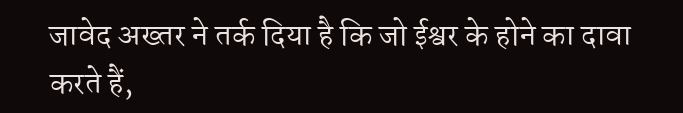जावेद अख्तर ने तर्क दिया है कि जो ईश्वर के होने का दावा करते हैं,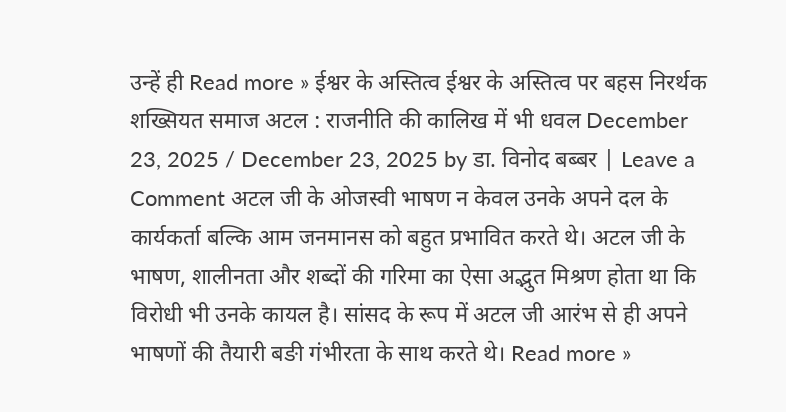उन्हें ही Read more » ईश्वर के अस्तित्व ईश्वर के अस्तित्व पर बहस निरर्थक
शख्सियत समाज अटल : राजनीति की कालिख में भी धवल December 23, 2025 / December 23, 2025 by डा. विनोद बब्बर | Leave a Comment अटल जी के ओजस्वी भाषण न केवल उनके अपने दल के कार्यकर्ता बल्कि आम जनमानस को बहुत प्रभावित करते थे। अटल जी के भाषण, शालीनता और शब्दों की गरिमा का ऐसा अद्भुत मिश्रण होता था कि विरोधी भी उनके कायल है। सांसद के रूप में अटल जी आरंभ से ही अपने भाषणों की तैयारी बङी गंभीरता के साथ करते थे। Read more »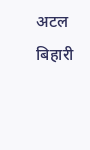अटल बिहारी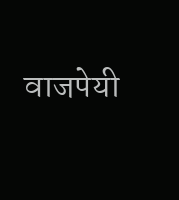वाजपेयी